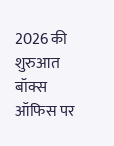2026 की शुरुआत बॉक्स ऑफिस पर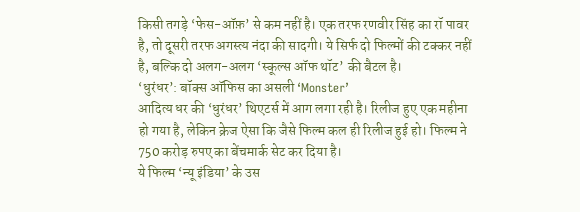किसी तगड़े ‘फेस-ऑफ़’ से कम नहीं है। एक तरफ रणवीर सिंह का रॉ पावर है, तो दूसरी तरफ अगस्त्य नंदा की सादगी। ये सिर्फ दो फिल्मों की टक्कर नहीं है, बल्कि दो अलग-अलग ‘स्कूल्स ऑफ थॉट’ की बैटल है।
‘धुरंधर’: बॉक्स ऑफिस का असली ‘Monster’
आदित्य धर की ‘धुरंधर’ थिएटर्स में आग लगा रही है। रिलीज हुए एक महीना हो गया है, लेकिन क्रेज ऐसा कि जैसे फिल्म कल ही रिलीज हुई हो। फिल्म ने 750 करोड़ रुपए का बेंचमार्क सेट कर दिया है।
ये फिल्म ‘न्यू इंडिया’ के उस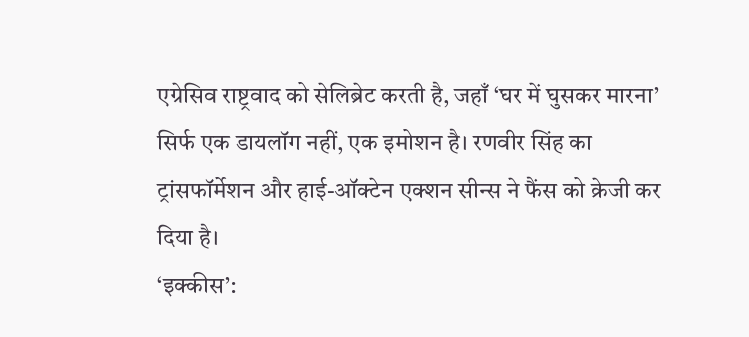एग्रेसिव राष्ट्रवाद को सेलिब्रेट करती है, जहाँ ‘घर में घुसकर मारना’ सिर्फ एक डायलॉग नहीं, एक इमोशन है। रणवीर सिंह का ट्रांसफॉर्मेशन और हाई-ऑक्टेन एक्शन सीन्स ने फैंस को क्रेजी कर दिया है।
‘इक्कीस’: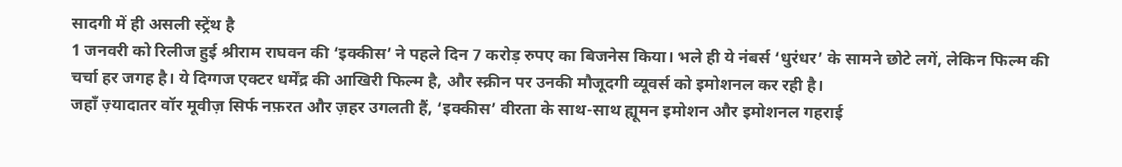सादगी में ही असली स्ट्रेंथ है
1 जनवरी को रिलीज हुई श्रीराम राघवन की ‘इक्कीस’ ने पहले दिन 7 करोड़ रुपए का बिजनेस किया। भले ही ये नंबर्स ‘धुरंधर’ के सामने छोटे लगें, लेकिन फिल्म की चर्चा हर जगह है। ये दिग्गज एक्टर धर्मेंद्र की आखिरी फिल्म है, और स्क्रीन पर उनकी मौजूदगी व्यूवर्स को इमोशनल कर रही है।
जहाँ ज़्यादातर वॉर मूवीज़ सिर्फ नफ़रत और ज़हर उगलती हैं, ‘इक्कीस’ वीरता के साथ-साथ ह्यूमन इमोशन और इमोशनल गहराई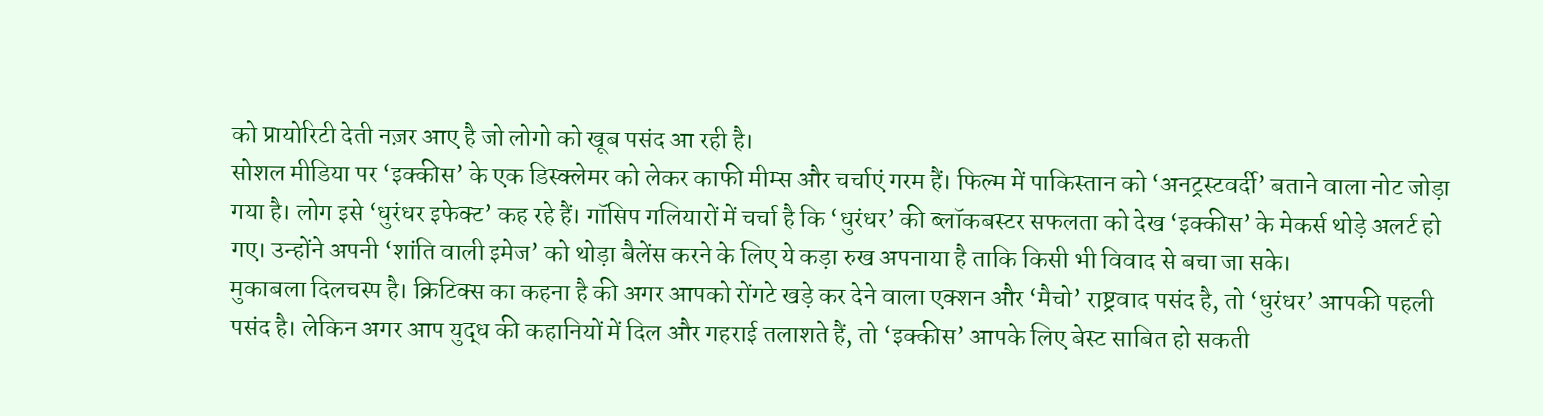को प्रायोरिटी देती नज़र आए है जो लोगो को खूब पसंद आ रही है।
सोशल मीडिया पर ‘इक्कीस’ के एक डिस्क्लेमर को लेकर काफी मीम्स और चर्चाएं गरम हैं। फिल्म में पाकिस्तान को ‘अनट्रस्टवर्दी’ बताने वाला नोट जोड़ा गया है। लोग इसे ‘धुरंधर इफेक्ट’ कह रहे हैं। गॉसिप गलियारों में चर्चा है कि ‘धुरंधर’ की ब्लॉकबस्टर सफलता को देख ‘इक्कीस’ के मेकर्स थोड़े अलर्ट हो गए। उन्होंने अपनी ‘शांति वाली इमेज’ को थोड़ा बैलेंस करने के लिए ये कड़ा रुख अपनाया है ताकि किसी भी विवाद से बचा जा सके।
मुकाबला दिलचस्प है। क्रिटिक्स का कहना है की अगर आपको रोंगटे खड़े कर देने वाला एक्शन और ‘मैचो’ राष्ट्रवाद पसंद है, तो ‘धुरंधर’ आपकी पहली पसंद है। लेकिन अगर आप युद्ध की कहानियों में दिल और गहराई तलाशते हैं, तो ‘इक्कीस’ आपके लिए बेस्ट साबित हो सकती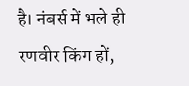है। नंबर्स में भले ही रणवीर किंग हों,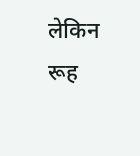लेकिन रूह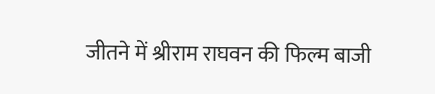जीतने में श्रीराम राघवन की फिल्म बाजी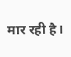मार रही है।